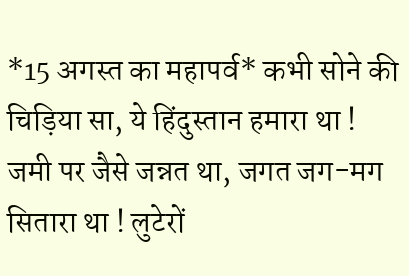*15 अगस्त का महापर्व* कभी सोने की चिड़िया सा, ये हिंदुस्तान हमारा था ! जमी पर जैसे जन्नत था, जगत जग-मग सितारा था ! लुटेरों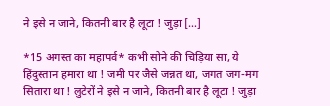ने इसे न जाने, कितनी बार है लूटा ! जुड़ा […]

*15 अगस्त का महापर्व* कभी सोने की चिड़िया सा, ये हिंदुस्तान हमारा था ! जमी पर जैसे जन्नत था, जगत जग-मग सितारा था ! लुटेरों ने इसे न जाने, कितनी बार है लूटा ! जुड़ा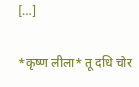[…]

*कृष्ण लीला* तू दधि चोर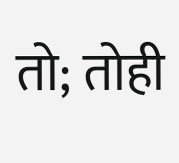तो; तोही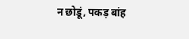न छोडूं, पकड़ बांह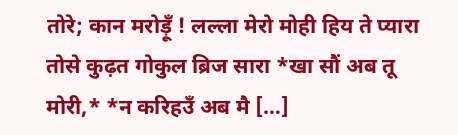तोरे; कान मरोड़ूँ ! लल्ला मेरो मोही हिय ते प्यारा तोसे कुढ़त गोकुल ब्रिज सारा *खा सौं अब तू मोरी,* *न करिहउँ अब मै […]